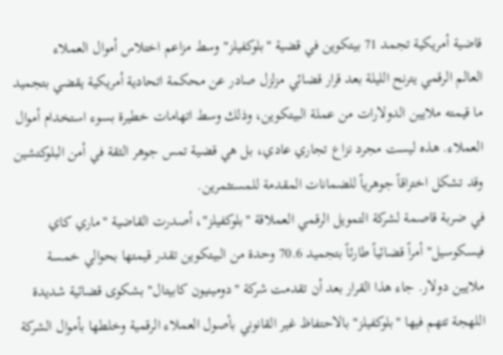قاضية أمريكية تجمد 71 بيتكوين في قضية "بلوكفيلز" وسط مزاعم اختلاس أموال العملاء
العالم الرقمي يترنح الليلة بعد قرار قضائي مزلزل صادر عن محكمة اتحادية أمريكية يقضي بتجميد ما قيمته ملايين الدولارات من عملة البيتكوين، وذلك وسط اتهامات خطيرة بسوء استخدام أموال العملاء. هذه ليست مجرد نزاع تجاري عادي، بل هي قضية تمس جوهر الثقة في أمن البلوكتشين وقد تشكل اختراقاً جوهرياً للضمانات المقدمة للمستثمرين.
في ضربة قاصمة لشركة التمويل الرقمي العملاقة "بلوكفيلز"، أصدرت القاضية "ماري كاي فيسكوسيل" أمراً قضائياً طارئاً بتجميد 70.6 وحدة من البيتكوين تقدر قيمتها بحوالي خمسة ملايين دولار. جاء هذا القرار بعد أن تقدمت شركة "دومينيون كابيتال" بشكوى قضائية شديدة اللهجة تتهم فيها "بلوكفيلز" بالاحتفاظ غير القانوني بأصول العملاء الرقمية وخلطها بأموال الشركة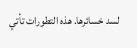لسد خسائرها. هذه التطورات تأتي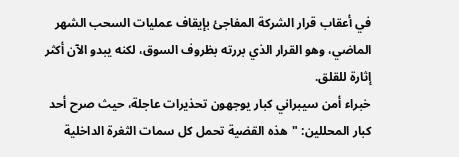في أعقاب قرار الشركة المفاجئ بإيقاف عمليات السحب الشهر الماضي، وهو القرار الذي بررته بظروف السوق، لكنه يبدو الآن أكثر إثارة للقلق.
خبراء أمن سيبراني كبار يوجهون تحذيرات عاجلة، حيث صرح أحد كبار المحللين: "هذه القضية تحمل كل سمات الثغرة الداخلية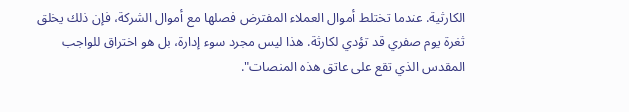الكارثية. عندما تختلط أموال العملاء المفترض فصلها مع أموال الشركة، فإن ذلك يخلق ثغرة يوم صفري قد تؤدي لكارثة. هذا ليس مجرد سوء إدارة، بل هو اختراق للواجب المقدس الذي تقع على عاتق هذه المنصات".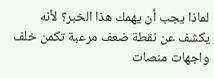لماذا يجب أن يهمك هذا الخبر؟ لأنه يكشف عن نقطة ضعف مرعبة تكمن خلف واجهات منصات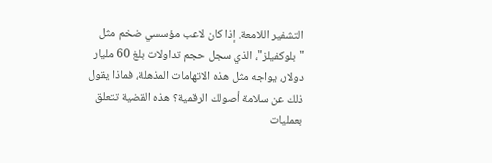التشفير اللامعة. إذا كان لاعب مؤسسي ضخم مثل "بلوكفيلز"، الذي سجل حجم تداولات بلغ 60 مليار دولار، يواجه مثل هذه الاتهامات المذهلة، فماذا يقول ذلك عن سلامة أصولك الرقمية؟ هذه القضية تتعلق بعمليات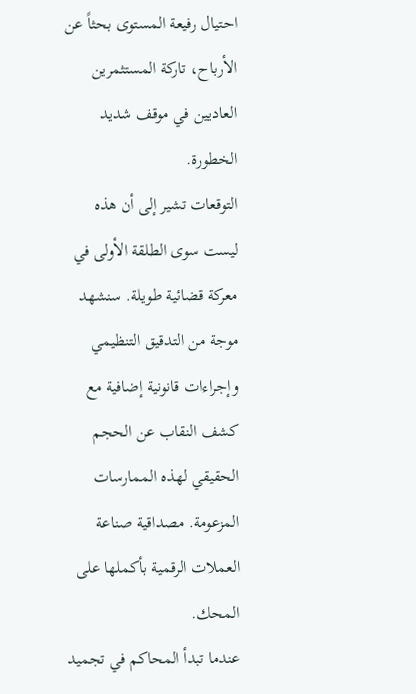احتيال رفيعة المستوى بحثاً عن الأرباح، تاركة المستثمرين العاديين في موقف شديد الخطورة.
التوقعات تشير إلى أن هذه ليست سوى الطلقة الأولى في معركة قضائية طويلة. سنشهد موجة من التدقيق التنظيمي وإجراءات قانونية إضافية مع كشف النقاب عن الحجم الحقيقي لهذه الممارسات المزعومة. مصداقية صناعة العملات الرقمية بأكملها على المحك.
عندما تبدأ المحاكم في تجميد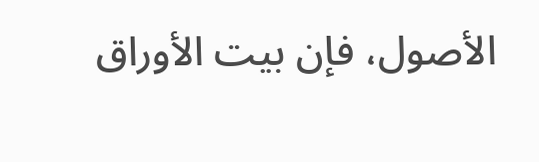الأصول، فإن بيت الأوراق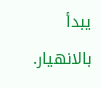يبدأ بالانهيار.